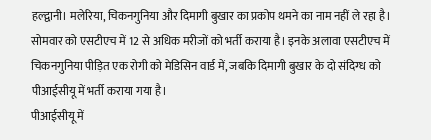हल्द्वानी। मलेरिया, चिकनगुनिया और दिमागी बुखार का प्रकोप थमने का नाम नहीं ले रहा है। सोमवार को एसटीएच में 12 से अधिक मरीजों को भर्ती कराया है। इनके अलावा एसटीएच में चिकनगुनिया पीड़ित एक रोगी को मेडिसिन वार्ड में, जबकि दिमागी बुखार के दो संदिग्ध को पीआईसीयू में भर्ती कराया गया है।
पीआईसीयू में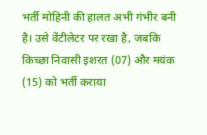भर्ती मोहिनी की हालत अभी गंभीर बनी है। उसे वेंटीलेटर पर रखा है, जबकि किच्छा निवासी इशरत (07) और मयंक (15) को भर्ती कराया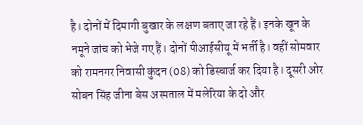है। दोनों में दिमागी बुखार के लक्षण बताए जा रहे हैं। इनके खून के नमूने जांच को भेजे गए हैं। दोनों पीआईसीयू में भर्ती है। वहीं सोमवार को रामनगर निवासी कुंदन (08) को डिस्चार्ज कर दिया है। दूसरी ओर सोबन सिंह जीना बेस अस्पताल में मलेरिया के दो और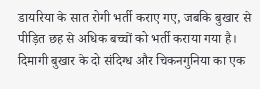डायरिया के सात रोगी भर्ती कराए गए, जबकि बुखार से पीड़ित छह से अधिक बच्चों को भर्ती कराया गया है।
दिमागी बुखार के दो संदिग्ध और चिकनगुनिया का एक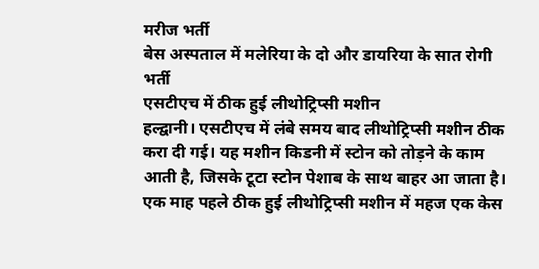मरीज भर्ती
बेस अस्पताल में मलेरिया के दो और डायरिया के सात रोगी भर्ती
एसटीएच में ठीक हुई लीथोट्रिप्सी मशीन
हल्द्वानी। एसटीएच में लंबे समय बाद लीथोट्रिप्सी मशीन ठीक करा दी गई। यह मशीन किडनी में स्टोन को तोड़ने के काम आती है, जिसके टूटा स्टोन पेशाब के साथ बाहर आ जाता है। एक माह पहले ठीक हुई लीथोट्रिप्सी मशीन में महज एक केस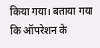किया गया। बताया गया कि ऑपरेशन के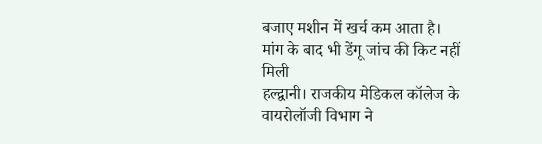बजाए मशीन में खर्च कम आता है।
मांग के बाद भी डेंगू जांच की किट नहीं मिली
हल्द्वानी। राजकीय मेडिकल कॉलेज के वायरोलॉजी विभाग ने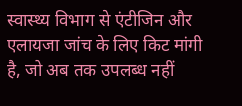स्वास्थ्य विभाग से एंटीजिन और एलायजा जांच के लिए किट मांगी है, जो अब तक उपलब्ध नहीं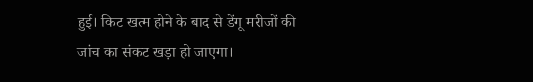हुई। किट खत्म होने के बाद से डेंगू मरीजों की जांच का संकट खड़ा हो जाएगा।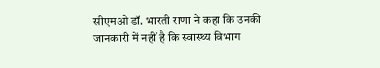सीएमओ डॉ. भारती राणा ने कहा कि उनकी जानकारी में नहीं है कि स्वास्थ्य विभाग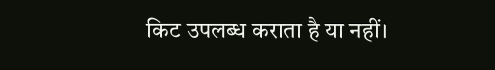किट उपलब्ध कराता है या नहीं।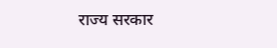राज्य सरकार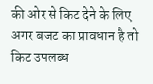की ओर से किट देने के लिए अगर बजट का प्रावधान है तो किट उपलब्ध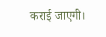कराई जाएगी।